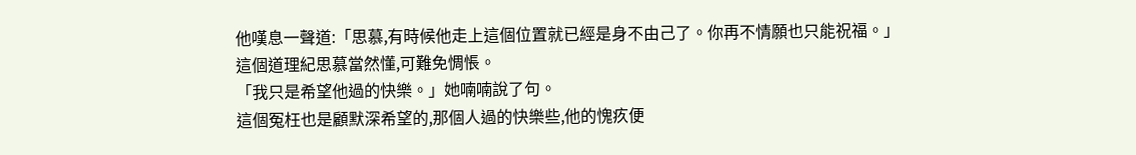他嘆息一聲道:「思慕,有時候他走上這個位置就已經是身不由己了。你再不情願也只能祝福。」
這個道理紀思慕當然懂,可難免惆悵。
「我只是希望他過的快樂。」她喃喃說了句。
這個冤枉也是顧默深希望的,那個人過的快樂些,他的愧疚便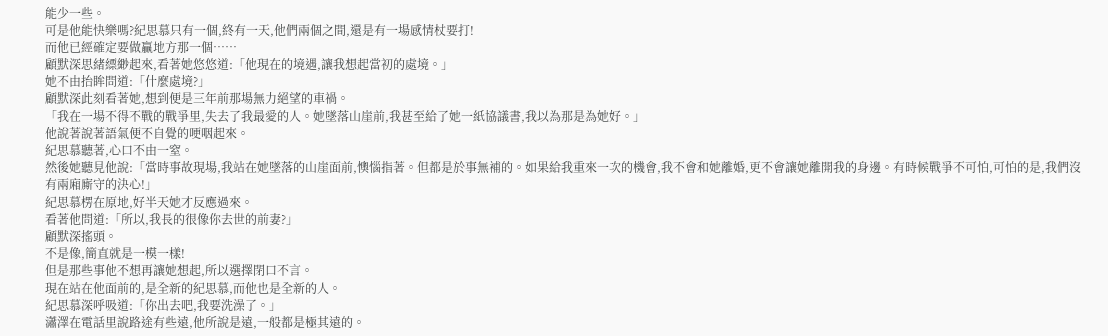能少一些。
可是他能快樂嗎?紀思慕只有一個,終有一天,他們兩個之間,還是有一場感情杖要打!
而他已經確定要做贏地方那一個……
顧默深思緒縹緲起來,看著她悠悠道:「他現在的境遇,讓我想起當初的處境。」
她不由抬眸問道:「什麼處境?」
顧默深此刻看著她,想到便是三年前那場無力絕望的車禍。
「我在一場不得不戰的戰爭里,失去了我最愛的人。她墜落山崖前,我甚至給了她一紙協議書,我以為那是為她好。」
他說著說著語氣便不自覺的哽咽起來。
紀思慕聽著,心口不由一窒。
然後她聽見他說:「當時事故現場,我站在她墜落的山崖面前,懊惱指著。但都是於事無補的。如果給我重來一次的機會,我不會和她離婚,更不會讓她離開我的身邊。有時候戰爭不可怕,可怕的是,我們沒有兩廂廝守的決心!」
紀思慕楞在原地,好半天她才反應過來。
看著他問道:「所以,我長的很像你去世的前妻?」
顧默深搖頭。
不是像,簡直就是一模一樣!
但是那些事他不想再讓她想起,所以選擇閉口不言。
現在站在他面前的,是全新的紀思慕,而他也是全新的人。
紀思慕深呼吸道:「你出去吧,我要洗澡了。」
瀟澤在電話里說路途有些遠,他所說是遠,一般都是極其遠的。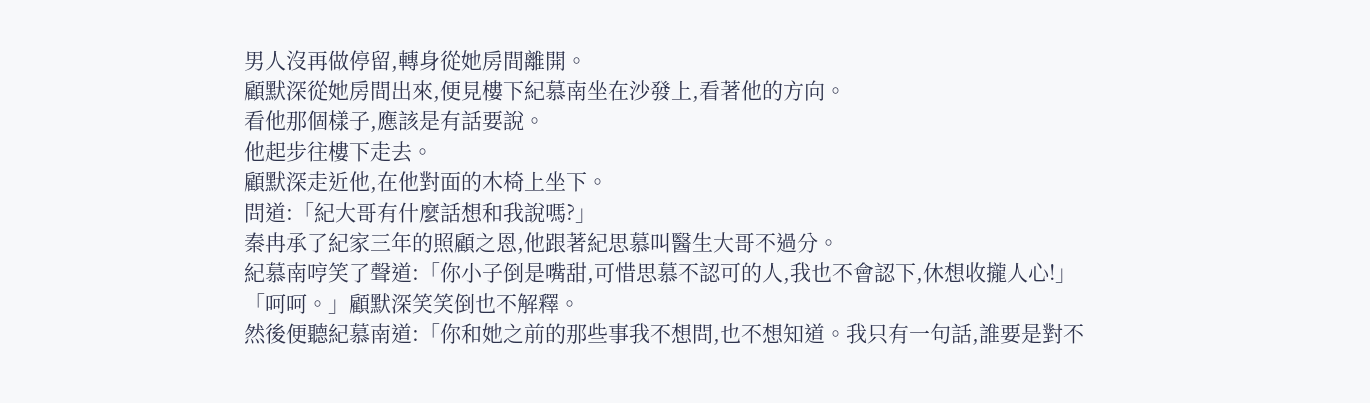男人沒再做停留,轉身從她房間離開。
顧默深從她房間出來,便見樓下紀慕南坐在沙發上,看著他的方向。
看他那個樣子,應該是有話要說。
他起步往樓下走去。
顧默深走近他,在他對面的木椅上坐下。
問道:「紀大哥有什麼話想和我說嗎?」
秦冉承了紀家三年的照顧之恩,他跟著紀思慕叫醫生大哥不過分。
紀慕南哼笑了聲道:「你小子倒是嘴甜,可惜思慕不認可的人,我也不會認下,休想收攏人心!」
「呵呵。」顧默深笑笑倒也不解釋。
然後便聽紀慕南道:「你和她之前的那些事我不想問,也不想知道。我只有一句話,誰要是對不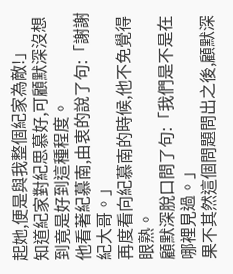起她,便是與我整個紀家為敵!」
知道紀家對紀思慕好,可顧默深沒想到竟是好到這種程度。
他看著紀慕南,由衷的說了句:「謝謝紀大哥。」
再度看向紀慕南的時候,他不免覺得眼熟。
顧默深脫口問了句:「我們是不是在哪裡見過。」
果不其然這個問題問出之後,顧默深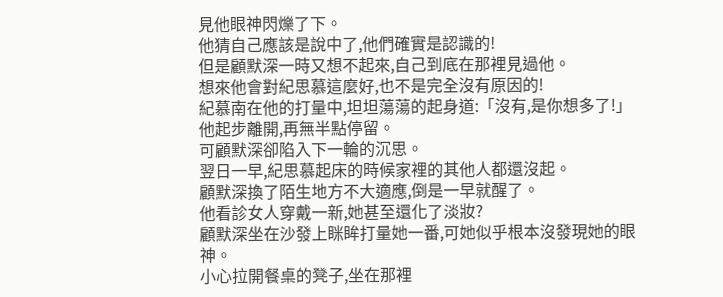見他眼神閃爍了下。
他猜自己應該是說中了,他們確實是認識的!
但是顧默深一時又想不起來,自己到底在那裡見過他。
想來他會對紀思慕這麼好,也不是完全沒有原因的!
紀慕南在他的打量中,坦坦蕩蕩的起身道:「沒有,是你想多了!」
他起步離開,再無半點停留。
可顧默深卻陷入下一輪的沉思。
翌日一早,紀思慕起床的時候家裡的其他人都還沒起。
顧默深換了陌生地方不大適應,倒是一早就醒了。
他看診女人穿戴一新,她甚至還化了淡妝?
顧默深坐在沙發上眯眸打量她一番,可她似乎根本沒發現她的眼神。
小心拉開餐桌的凳子,坐在那裡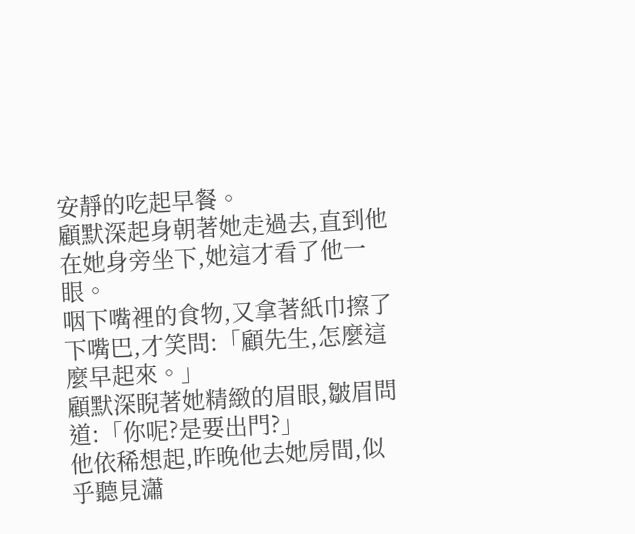安靜的吃起早餐。
顧默深起身朝著她走過去,直到他在她身旁坐下,她這才看了他一眼。
咽下嘴裡的食物,又拿著紙巾擦了下嘴巴,才笑問:「顧先生,怎麼這麼早起來。」
顧默深睨著她精緻的眉眼,皺眉問道:「你呢?是要出門?」
他依稀想起,昨晚他去她房間,似乎聽見瀟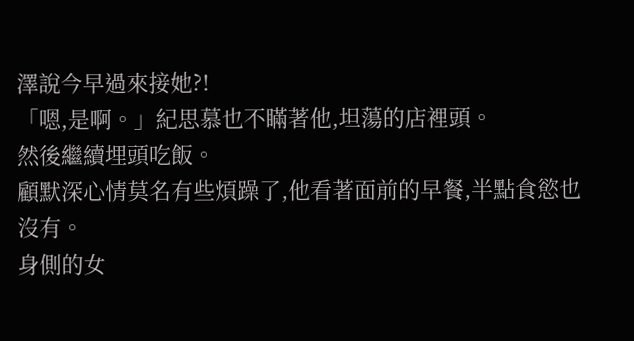澤說今早過來接她?!
「嗯,是啊。」紀思慕也不瞞著他,坦蕩的店裡頭。
然後繼續埋頭吃飯。
顧默深心情莫名有些煩躁了,他看著面前的早餐,半點食慾也沒有。
身側的女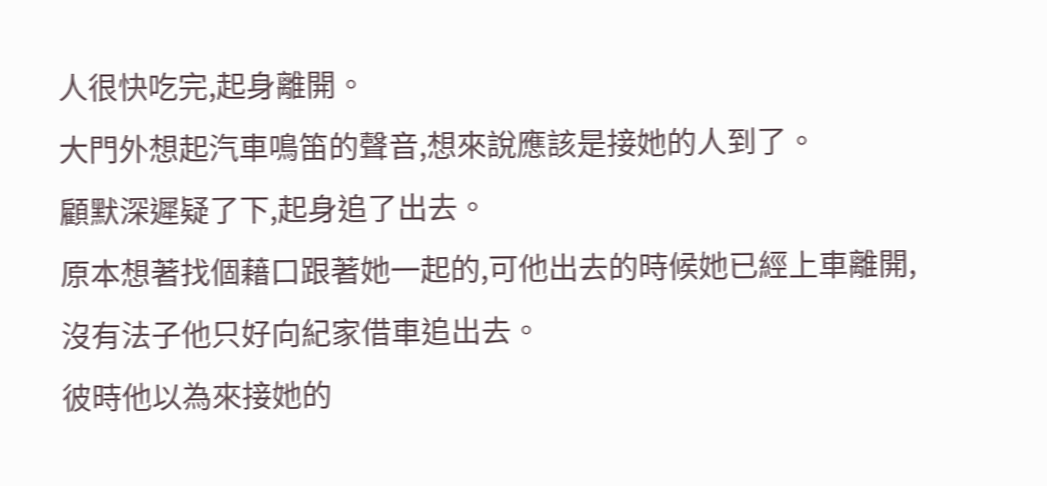人很快吃完,起身離開。
大門外想起汽車鳴笛的聲音,想來說應該是接她的人到了。
顧默深遲疑了下,起身追了出去。
原本想著找個藉口跟著她一起的,可他出去的時候她已經上車離開,沒有法子他只好向紀家借車追出去。
彼時他以為來接她的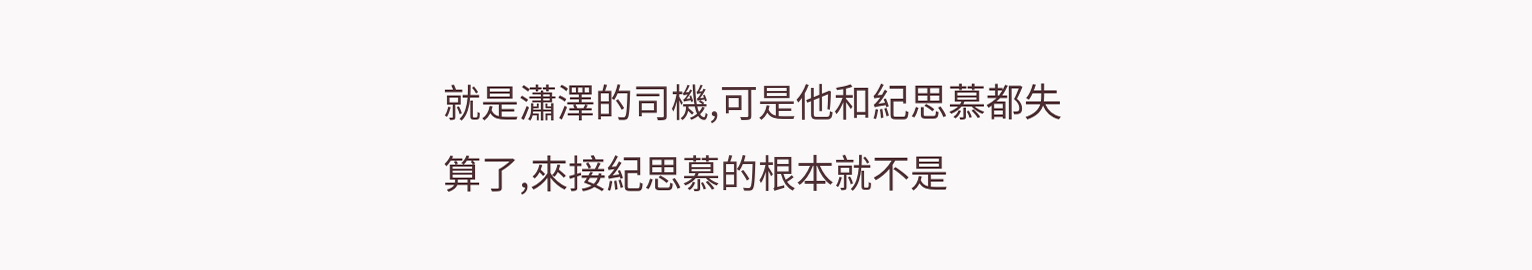就是瀟澤的司機,可是他和紀思慕都失算了,來接紀思慕的根本就不是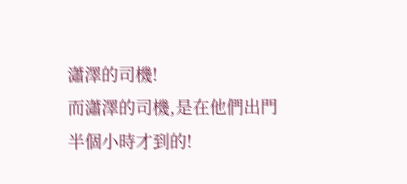瀟澤的司機!
而瀟澤的司機,是在他們出門半個小時才到的!